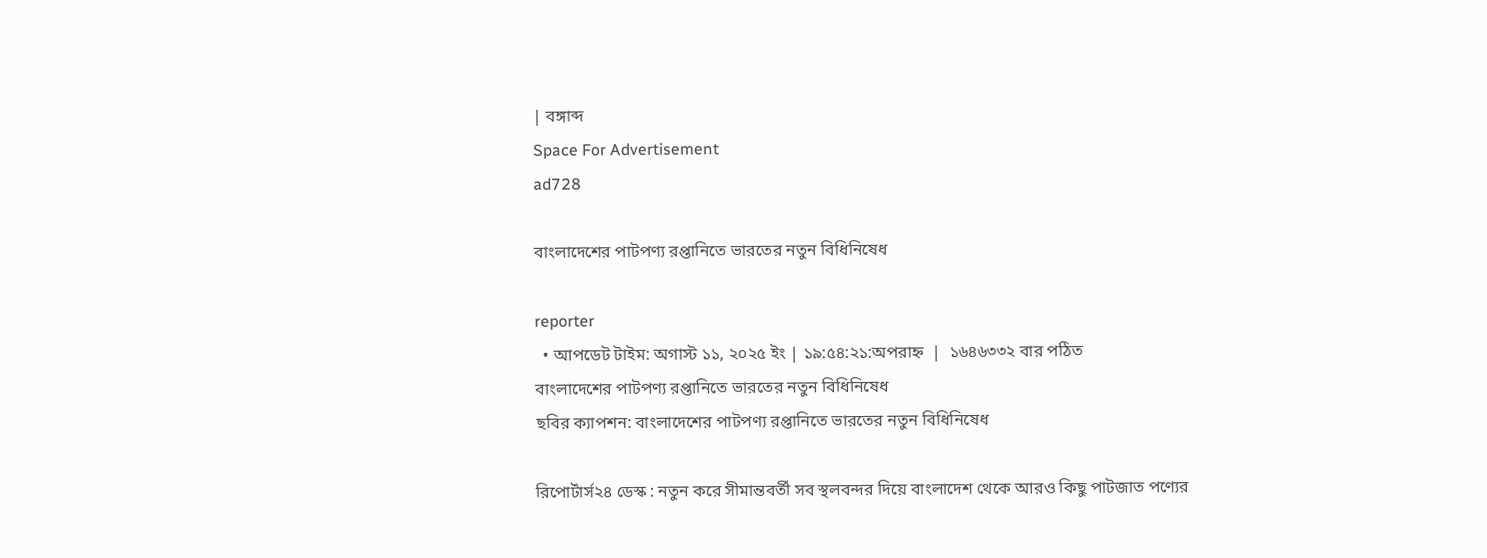| বঙ্গাব্দ
Space For Advertisement
ad728

বাংলাদেশের পাটপণ্য রপ্তানিতে ভারতের নতুন বিধিনিষেধ

reporter
  • আপডেট টাইম: অগাস্ট ১১, ২০২৫ ইং | ১৯:৫৪:২১:অপরাহ্ন  |  ১৬৪৬৩৩২ বার পঠিত
বাংলাদেশের পাটপণ্য রপ্তানিতে ভারতের নতুন বিধিনিষেধ
ছবির ক্যাপশন: বাংলাদেশের পাটপণ্য রপ্তানিতে ভারতের নতুন বিধিনিষেধ

রিপোর্টার্স২৪ ডেস্ক : নতুন করে সীমান্তবর্তী সব স্থলবন্দর দিয়ে বাংলাদেশ থেকে আরও কিছু পাটজাত পণ্যের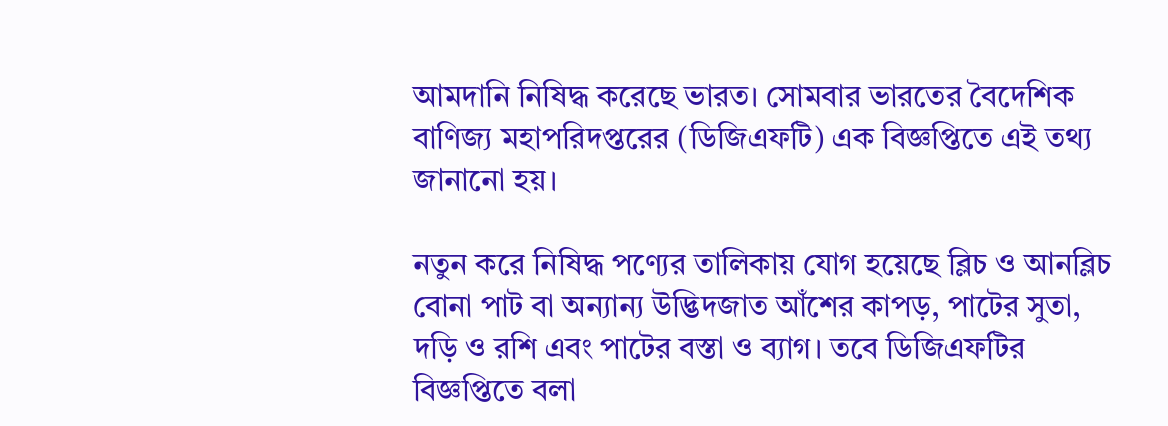আমদানি নিষিদ্ধ করেছে ভারত। সোমবার ভারতের বৈদেশিক বাণিজ্য মহাপরিদপ্তরের (ডিজিএফটি) এক বিজ্ঞপ্তিতে এই তথ্য জানানো হয়।

নতুন করে নিষিদ্ধ পণ্যের তালিকায় যোগ হয়েছে ব্লিচ ও আনব্লিচ বোনা পাট বা অন্যান্য উদ্ভিদজাত আঁশের কাপড়, পাটের সুতা, দড়ি ও রশি এবং পাটের বস্তা ও ব্যাগ। তবে ডিজিএফটির বিজ্ঞপ্তিতে বলা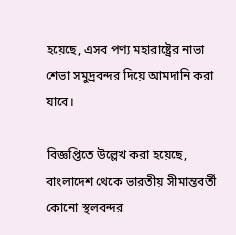হয়েছে, এসব পণ্য মহারাষ্ট্রের নাভা শেভা সমুদ্রবন্দর দিয়ে আমদানি করা যাবে।

বিজ্ঞপ্তিতে উল্লেখ করা হয়েছে, বাংলাদেশ থেকে ভারতীয় সীমান্তবর্তী কোনো স্থলবন্দর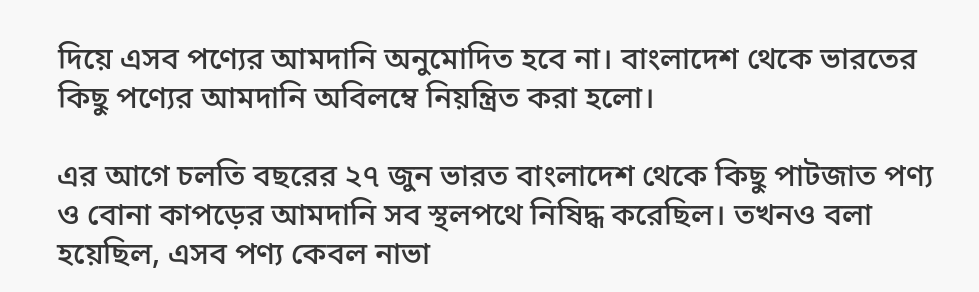দিয়ে এসব পণ্যের আমদানি অনুমোদিত হবে না। বাংলাদেশ থেকে ভারতের কিছু পণ্যের আমদানি অবিলম্বে নিয়ন্ত্রিত করা হলো।

এর আগে চলতি বছরের ২৭ জুন ভারত বাংলাদেশ থেকে কিছু পাটজাত পণ্য ও বোনা কাপড়ের আমদানি সব স্থলপথে নিষিদ্ধ করেছিল। তখনও বলা হয়েছিল, এসব পণ্য কেবল নাভা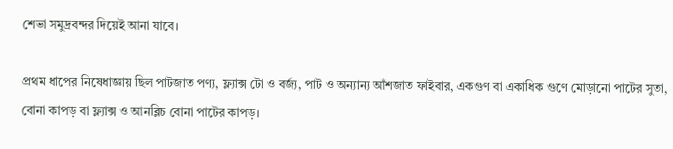শেভা সমুদ্রবন্দর দিয়েই আনা যাবে।

প্রথম ধাপের নিষেধাজ্ঞায় ছিল পাটজাত পণ্য, ফ্ল্যাক্স টো ও বর্জ্য, পাট ও অন্যান্য আঁশজাত ফাইবার, একগুণ বা একাধিক গুণে মোড়ানো পাটের সুতা, বোনা কাপড় বা ফ্ল্যাক্স ও আনব্লিচ বোনা পাটের কাপড়।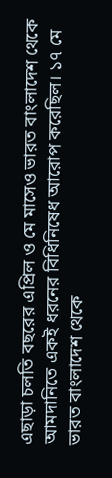এছাড়া চলতি বছরের এপ্রিল ও মে মাসেও ভারত বাংলাদেশ থেকে আমদানিতে একই ধরনের বিধিনিষেধ আরোপ করেছিল। ১৭ মে ভারত বাংলাদেশ থেকে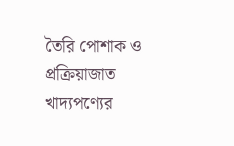তৈরি পোশাক ও প্রক্রিয়াজাত খাদ্যপণ্যের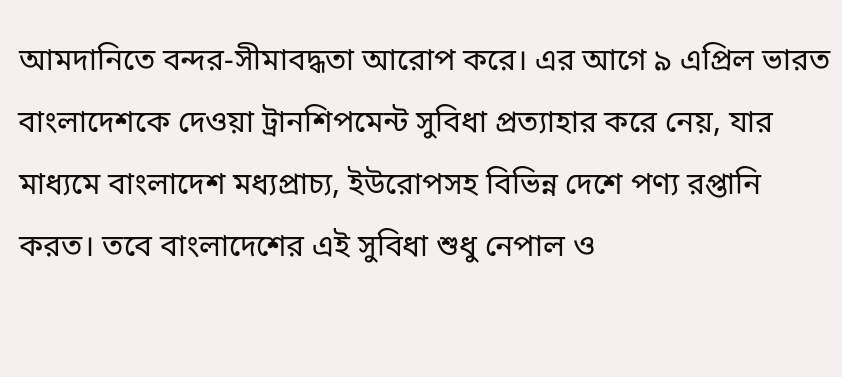আমদানিতে বন্দর-সীমাবদ্ধতা আরোপ করে। এর আগে ৯ এপ্রিল ভারত বাংলাদেশকে দেওয়া ট্রানশিপমেন্ট সুবিধা প্রত্যাহার করে নেয়, যার মাধ্যমে বাংলাদেশ মধ্যপ্রাচ্য, ইউরোপসহ বিভিন্ন দেশে পণ্য রপ্তানি করত। তবে বাংলাদেশের এই সুবিধা শুধু নেপাল ও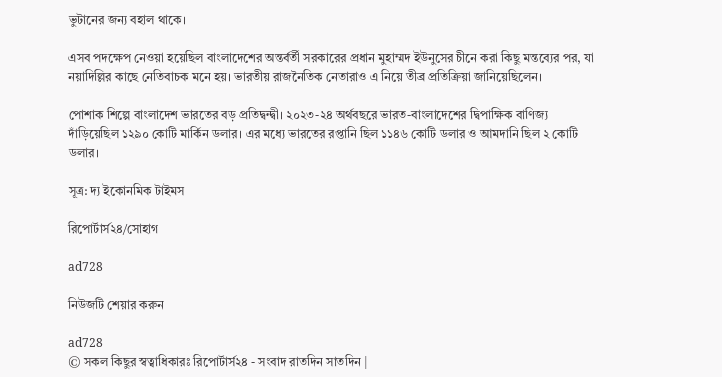ভুটানের জন্য বহাল থাকে।

এসব পদক্ষেপ নেওয়া হয়েছিল বাংলাদেশের অন্তর্বর্তী সরকারের প্রধান মুহাম্মদ ইউনুসের চীনে করা কিছু মন্তব্যের পর, যা নয়াদিল্লির কাছে নেতিবাচক মনে হয়। ভারতীয় রাজনৈতিক নেতারাও এ নিয়ে তীব্র প্রতিক্রিয়া জানিয়েছিলেন।

পোশাক শিল্পে বাংলাদেশ ভারতের বড় প্রতিদ্বন্দ্বী। ২০২৩-২৪ অর্থবছরে ভারত-বাংলাদেশের দ্বিপাক্ষিক বাণিজ্য দাঁড়িয়েছিল ১২৯০ কোটি মার্কিন ডলার। এর মধ্যে ভারতের রপ্তানি ছিল ১১৪৬ কোটি ডলার ও আমদানি ছিল ২ কোটি ডলার।

সূত্র: দ্য ইকোনমিক টাইমস

রিপোর্টার্স২৪/সোহাগ

ad728

নিউজটি শেয়ার করুন

ad728
© সকল কিছুর স্বত্বাধিকারঃ রিপোর্টার্স২৪ - সংবাদ রাতদিন সাতদিন |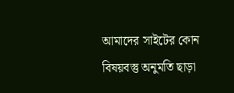আমাদের সাইটের কোন বিষয়বস্তু অনুমতি ছাড়া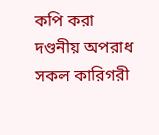কপি করা দণ্ডনীয় অপরাধ
সকল কারিগরী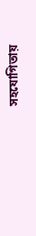সহযোগিতায়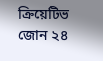ক্রিয়েটিভ জোন ২৪